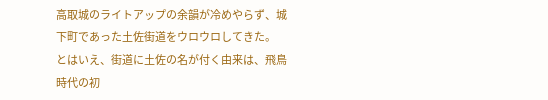高取城のライトアップの余韻が冷めやらず、城下町であった土佐街道をウロウロしてきた。
とはいえ、街道に土佐の名が付く由来は、飛鳥時代の初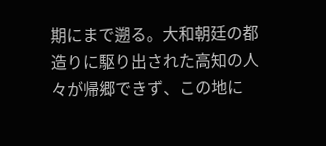期にまで遡る。大和朝廷の都造りに駆り出された高知の人々が帰郷できず、この地に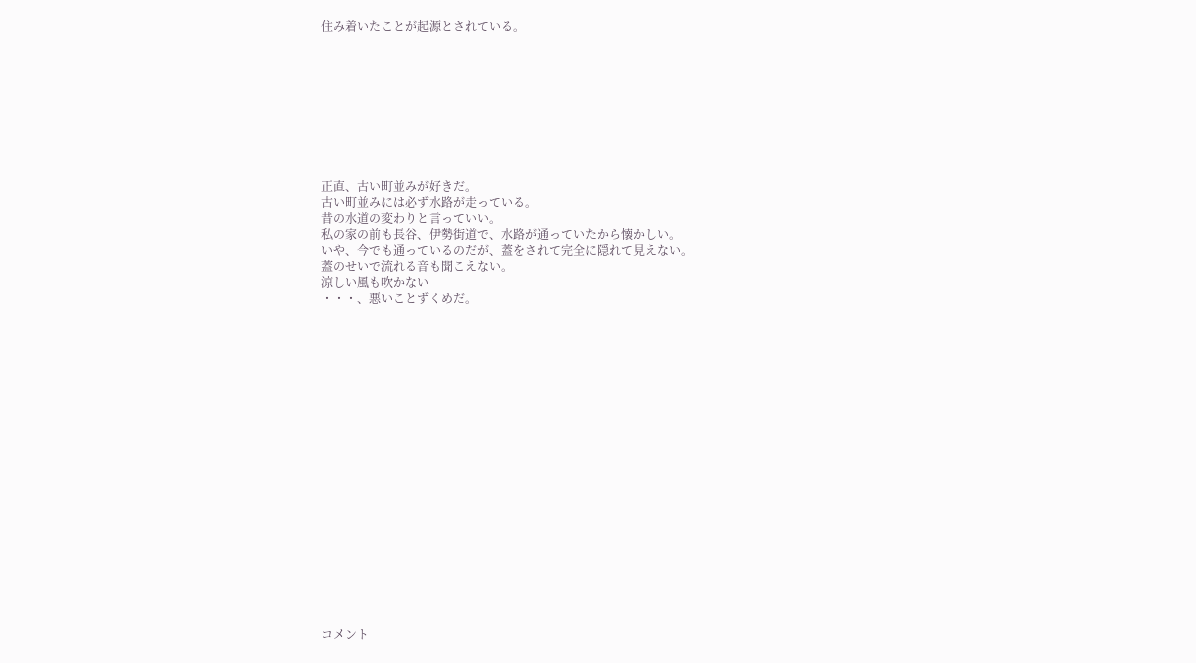住み着いたことが起源とされている。









正直、古い町並みが好きだ。
古い町並みには必ず水路が走っている。
昔の水道の変わりと言っていい。
私の家の前も長谷、伊勢街道で、水路が通っていたから懐かしい。
いや、今でも通っているのだが、蓋をされて完全に隠れて見えない。
蓋のせいで流れる音も聞こえない。
涼しい風も吹かない
・・・、悪いことずくめだ。




















コメント